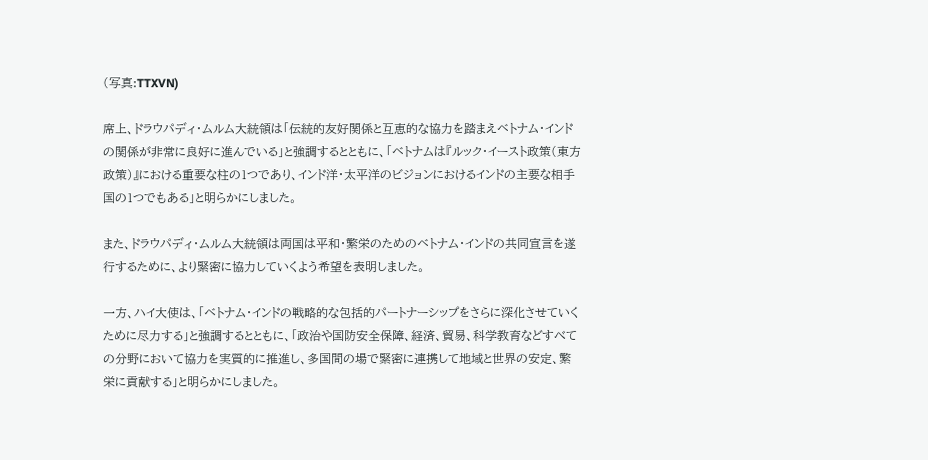(写真:TTXVN)

席上、ドラウパディ・ムルム大統領は「伝統的友好関係と互恵的な協力を踏まえベトナム・インドの関係が非常に良好に進んでいる」と強調するとともに、「ベトナムは『ルック・イースト政策(東方政策)』における重要な柱の1つであり、インド洋・太平洋のビジョンにおけるインドの主要な相手国の1つでもある」と明らかにしました。

また、ドラウパディ・ムルム大統領は両国は平和・繁栄のためのベトナム・インドの共同宣言を遂行するために、より緊密に協力していくよう希望を表明しました。

一方、ハイ大使は、「ベトナム・インドの戦略的な包括的パートナーシップをさらに深化させていくために尽力する」と強調するとともに、「政治や国防安全保障、経済、貿易、科学教育などすべての分野において協力を実質的に推進し、多国間の場で緊密に連携して地域と世界の安定、繁栄に貢献する」と明らかにしました。